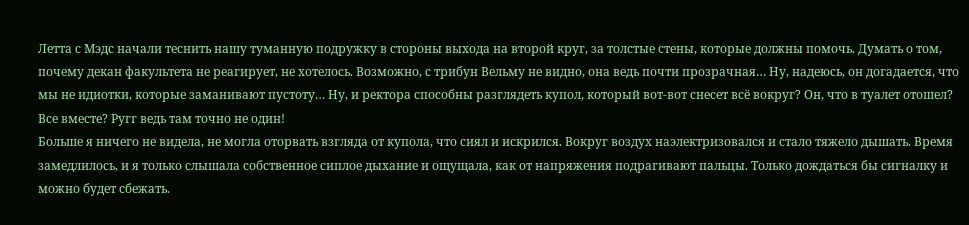Летта с Мэдс начали теснить нашу туманную подружку в стороны выхода на второй круг, за толстые стены, которые должны помочь. Думать о том, почему декан факультета не реагирует, не хотелось. Возможно, с трибун Вельму не видно, она ведь почти прозрачная… Ну, надеюсь, он догадается, что мы не идиотки, которые заманивают пустоту… Ну, и ректора способны разглядеть купол, который вот-вот снесет всё вокруг? Он, что в туалет отошел? Все вместе? Ругг ведь там точно не один!
Больше я ничего не видела, не могла оторвать взгляда от купола, что сиял и искрился. Вокруг воздух наэлектризовался и стало тяжело дышать. Время замедлилось, и я только слышала собственное сиплое дыхание и ощущала, как от напряжения подрагивают пальцы. Только дождаться бы сигналку и можно будет сбежать.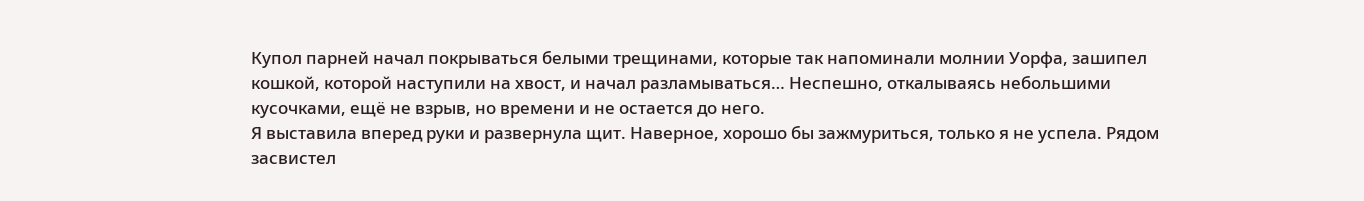Купол парней начал покрываться белыми трещинами, которые так напоминали молнии Уорфа, зашипел кошкой, которой наступили на хвост, и начал разламываться… Неспешно, откалываясь небольшими кусочками, ещё не взрыв, но времени и не остается до него.
Я выставила вперед руки и развернула щит. Наверное, хорошо бы зажмуриться, только я не успела. Рядом засвистел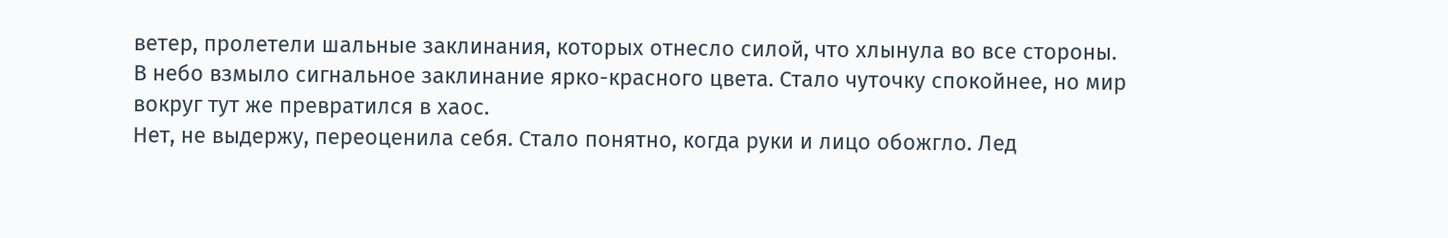ветер, пролетели шальные заклинания, которых отнесло силой, что хлынула во все стороны.
В небо взмыло сигнальное заклинание ярко-красного цвета. Стало чуточку спокойнее, но мир вокруг тут же превратился в хаос.
Нет, не выдержу, переоценила себя. Стало понятно, когда руки и лицо обожгло. Лед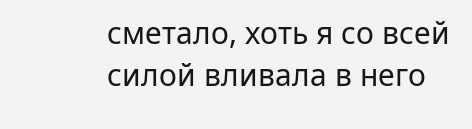сметало, хоть я со всей силой вливала в него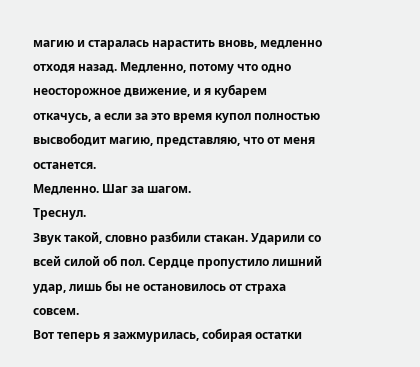магию и старалась нарастить вновь, медленно отходя назад. Медленно, потому что одно неосторожное движение, и я кубарем откачусь, а если за это время купол полностью высвободит магию, представляю, что от меня останется.
Медленно. Шаг за шагом.
Треснул.
Звук такой, словно разбили стакан. Ударили со всей силой об пол. Сердце пропустило лишний удар, лишь бы не остановилось от страха совсем.
Вот теперь я зажмурилась, собирая остатки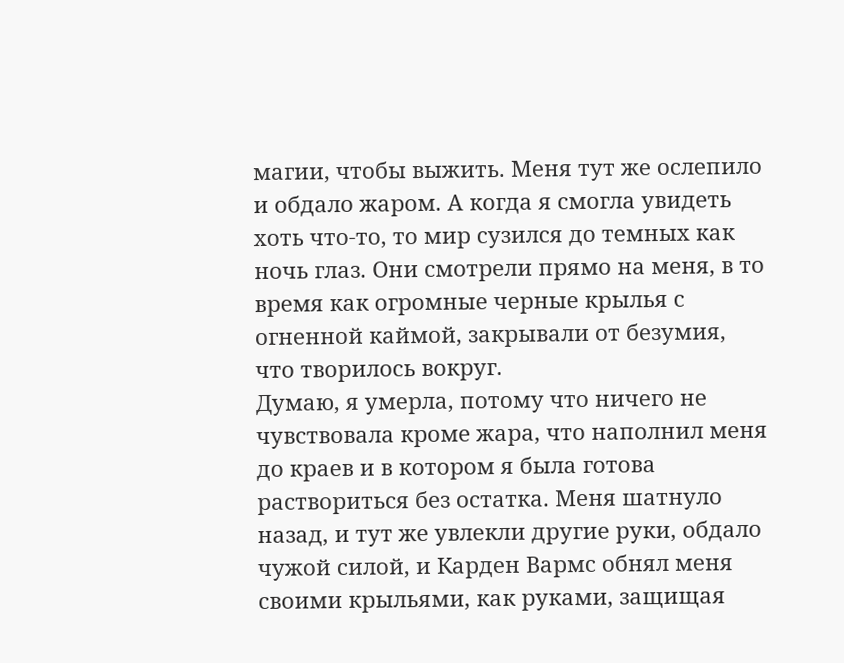магии, чтобы выжить. Меня тут же ослепило и обдало жаром. А когда я смогла увидеть хоть что-то, то мир сузился до темных как ночь глаз. Они смотрели прямо на меня, в то время как огромные черные крылья с огненной каймой, закрывали от безумия, что творилось вокруг.
Думаю, я умерла, потому что ничего не чувствовала кроме жара, что наполнил меня до краев и в котором я была готова раствориться без остатка. Меня шатнуло назад, и тут же увлекли другие руки, обдало чужой силой, и Карден Вармс обнял меня своими крыльями, как руками, защищая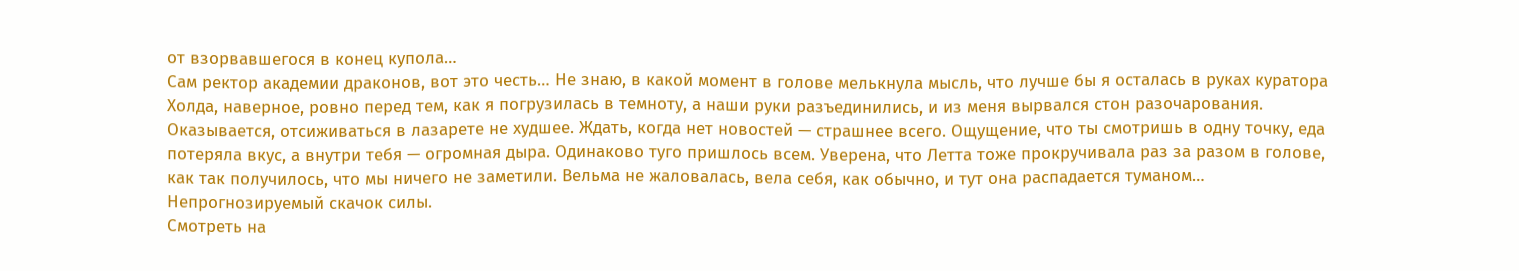от взорвавшегося в конец купола…
Сам ректор академии драконов, вот это честь… Не знаю, в какой момент в голове мелькнула мысль, что лучше бы я осталась в руках куратора Холда, наверное, ровно перед тем, как я погрузилась в темноту, а наши руки разъединились, и из меня вырвался стон разочарования.
Оказывается, отсиживаться в лазарете не худшее. Ждать, когда нет новостей — страшнее всего. Ощущение, что ты смотришь в одну точку, еда потеряла вкус, а внутри тебя — огромная дыра. Одинаково туго пришлось всем. Уверена, что Летта тоже прокручивала раз за разом в голове, как так получилось, что мы ничего не заметили. Вельма не жаловалась, вела себя, как обычно, и тут она распадается туманом… Непрогнозируемый скачок силы.
Смотреть на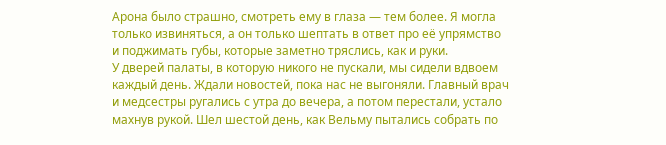Арона было страшно, смотреть ему в глаза — тем более. Я могла только извиняться, а он только шептать в ответ про её упрямство и поджимать губы, которые заметно тряслись, как и руки.
У дверей палаты, в которую никого не пускали, мы сидели вдвоем каждый день. Ждали новостей, пока нас не выгоняли. Главный врач и медсестры ругались с утра до вечера, а потом перестали, устало махнув рукой. Шел шестой день, как Вельму пытались собрать по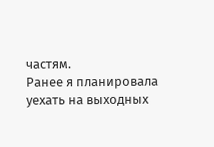частям.
Ранее я планировала уехать на выходных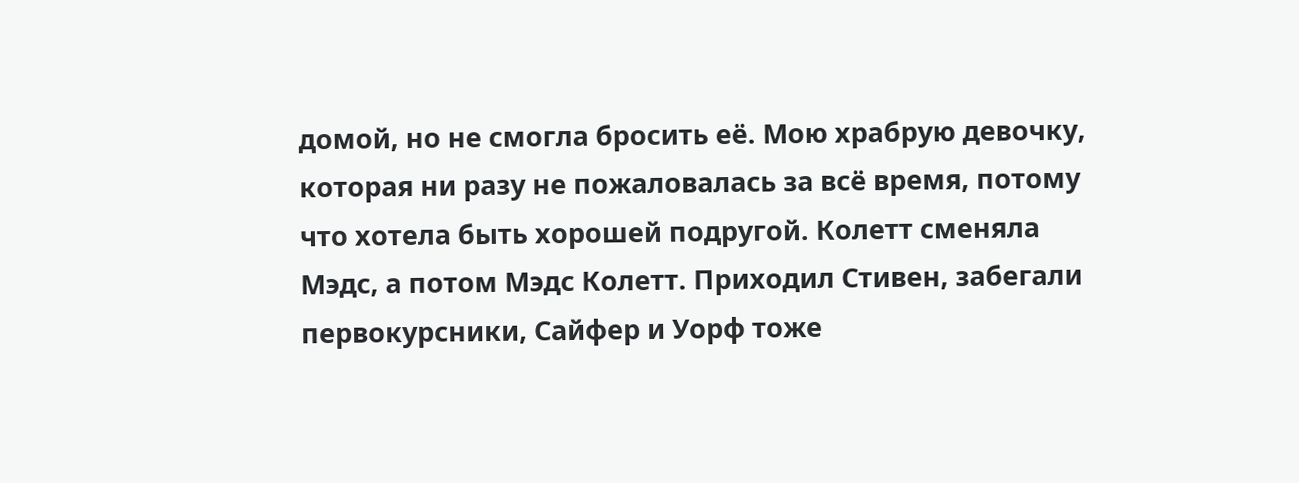домой, но не смогла бросить её. Мою храбрую девочку, которая ни разу не пожаловалась за всё время, потому что хотела быть хорошей подругой. Колетт сменяла Мэдс, а потом Мэдс Колетт. Приходил Стивен, забегали первокурсники, Сайфер и Уорф тоже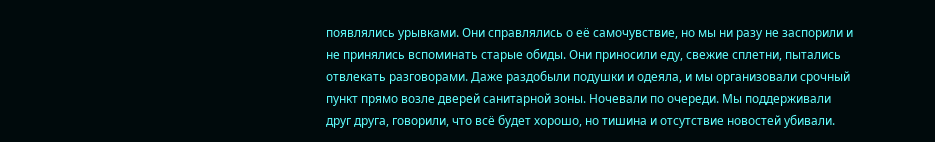появлялись урывками. Они справлялись о её самочувствие, но мы ни разу не заспорили и не принялись вспоминать старые обиды. Они приносили еду, свежие сплетни, пытались отвлекать разговорами. Даже раздобыли подушки и одеяла, и мы организовали срочный пункт прямо возле дверей санитарной зоны. Ночевали по очереди. Мы поддерживали друг друга, говорили, что всё будет хорошо, но тишина и отсутствие новостей убивали.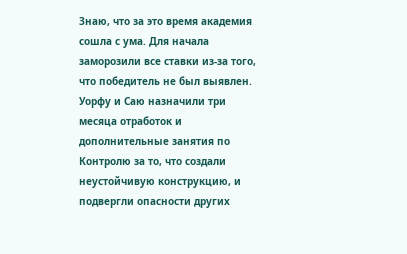Знаю, что за это время академия сошла с ума. Для начала заморозили все ставки из-за того, что победитель не был выявлен. Уорфу и Саю назначили три месяца отработок и дополнительные занятия по Контролю за то, что создали неустойчивую конструкцию, и подвергли опасности других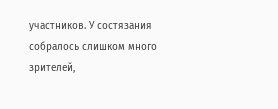участников. У состязания собралось слишком много зрителей,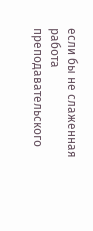если бы не слаженная работа преподавательского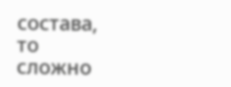состава, то сложно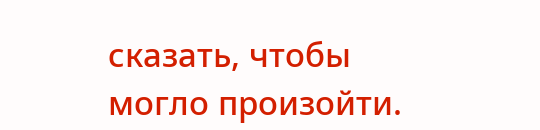сказать, чтобы могло произойти.